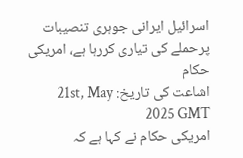اسرائیل ایرانی جوہری تنصیبات پرحملے کی تیاری کررہا ہے، امریکی حکام
اشاعت کی تاریخ: 21st, May 2025 GMT
امریکی حکام نے کہا ہے کہ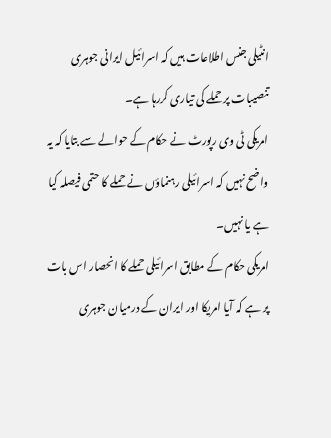انٹیلی جنس اطلاعات ہیں کہ اسرائیل ایرانی جوہری تنصیبات پر حملے کی تیاری کررہا ہے۔
امریکی ٹی وی رپورٹ نے حکام کے حوالے سے بتایا کہ یہ واضح نہیں کہ اسرائیلی رہنماؤں نے حملے کا حتمی فیصلہ کیا ہے یا نہیں۔
امریکی حکام کے مطابق اسرائیلی حملے کا انحصار اس بات پر ہے کہ آیا امریکا اور ایران کے درمیان جوہری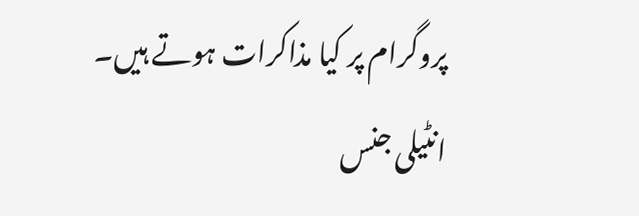پروگرام پر کیا مذاکرات ہوتے ہیں۔
انٹیلی جنس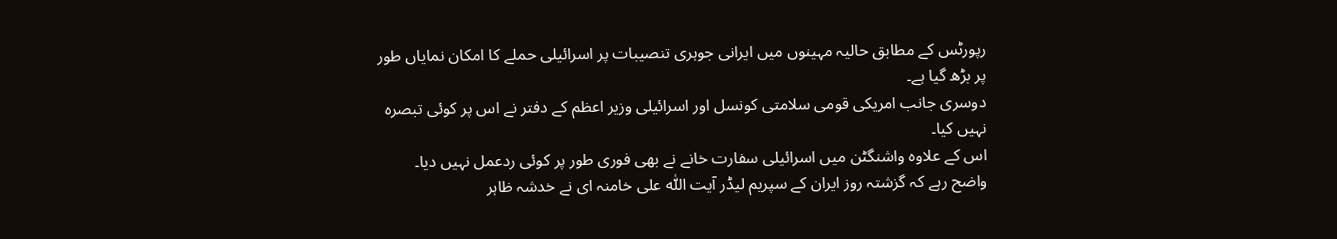رپورٹس کے مطابق حالیہ مہینوں میں ایرانی جوہری تنصیبات پر اسرائیلی حملے کا امکان نمایاں طور پر بڑھ گیا ہے۔
دوسری جانب امریکی قومی سلامتی کونسل اور اسرائیلی وزیر اعظم کے دفتر نے اس پر کوئی تبصرہ نہیں کیا۔
اس کے علاوہ واشنگٹن میں اسرائیلی سفارت خانے نے بھی فوری طور پر کوئی ردعمل نہیں دیا۔
واضح رہے کہ گزشتہ روز ایران کے سپریم لیڈر آیت اللّٰہ علی خامنہ ای نے خدشہ ظاہر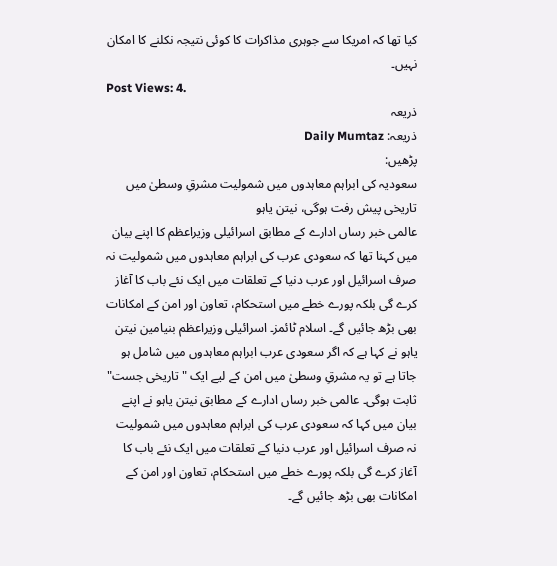کیا تھا کہ امریکا سے جوہری مذاکرات کا کوئی نتیجہ نکلنے کا امکان نہیں۔
Post Views: 4.
ذریعہ
ذریعہ: Daily Mumtaz
پڑھیں:
سعودیہ کی ابراہم معاہدوں میں شمولیت مشرقِ وسطیٰ میں تاریخی پیش رفت ہوگی، نیتن یاہو
عالمی خبر رساں ادارے کے مطابق اسرائیلی وزیراعظم کا اپنے بیان میں کہنا تھا کہ سعودی عرب کی ابراہم معاہدوں میں شمولیت نہ صرف اسرائیل اور عرب دنیا کے تعلقات میں ایک نئے باب کا آغاز کرے گی بلکہ پورے خطے میں استحکام، تعاون اور امن کے امکانات بھی بڑھ جائیں گے۔ اسلام ٹائمز۔ اسرائیلی وزیراعظم بنیامین نیتن یاہو نے کہا ہے کہ اگر سعودی عرب ابراہم معاہدوں میں شامل ہو جاتا ہے تو یہ مشرقِ وسطیٰ میں امن کے لیے ایک "تاریخی جست" ثابت ہوگی۔ عالمی خبر رساں ادارے کے مطابق نیتن یاہو نے اپنے بیان میں کہا کہ سعودی عرب کی ابراہم معاہدوں میں شمولیت نہ صرف اسرائیل اور عرب دنیا کے تعلقات میں ایک نئے باب کا آغاز کرے گی بلکہ پورے خطے میں استحکام، تعاون اور امن کے امکانات بھی بڑھ جائیں گے۔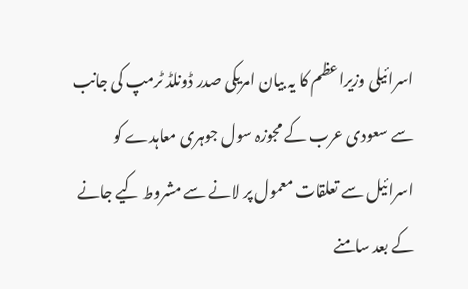اسرائیلی وزیراعظم کا یہ بیان امریکی صدر ڈونلڈ ٹرمپ کی جانب سے سعودی عرب کے مجوزہ سول جوہری معاہدے کو اسرائیل سے تعلقات معمول پر لانے سے مشروط کیے جانے کے بعد سامنے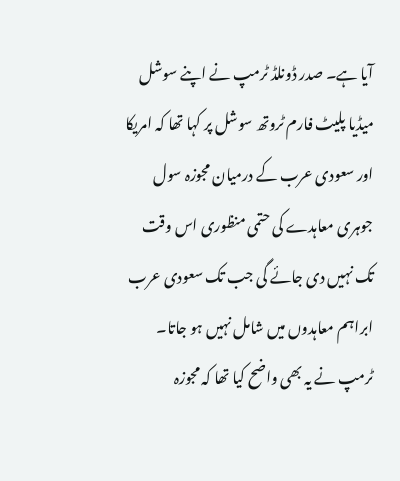آیا ہے۔ صدر ڈونلڈ ٹرمپ نے اپنے سوشل میڈیا پلیٹ فارم ٹروتھ سوشل پر کہا تھا کہ امریکا اور سعودی عرب کے درمیان مجوزہ سول جوہری معاہدے کی حتمی منظوری اس وقت تک نہیں دی جائے گی جب تک سعودی عرب ابراہم معاہدوں میں شامل نہیں ہو جاتا۔
ٹرمپ نے یہ بھی واضح کیا تھا کہ مجوزہ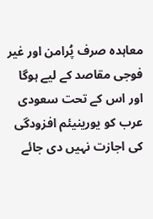معاہدہ صرف پُرامن اور غیر فوجی مقاصد کے لیے ہوگا اور اس کے تحت سعودی عرب کو یورینیئم افزودگی کی اجازت نہیں دی جائے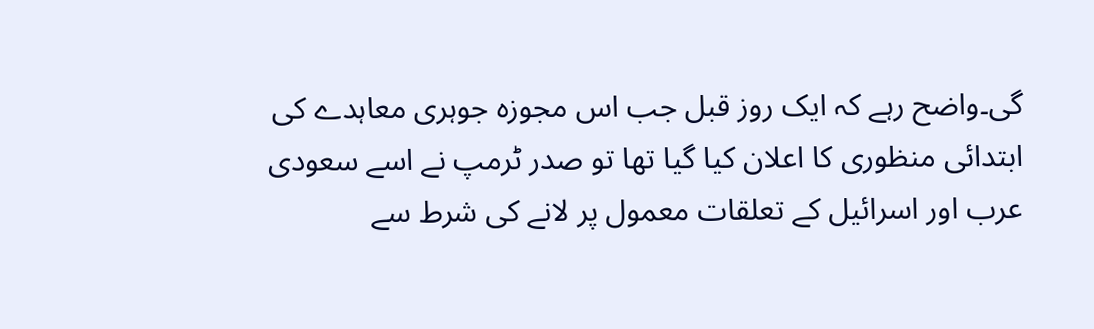گی۔واضح رہے کہ ایک روز قبل جب اس مجوزہ جوہری معاہدے کی ابتدائی منظوری کا اعلان کیا گیا تھا تو صدر ٹرمپ نے اسے سعودی عرب اور اسرائیل کے تعلقات معمول پر لانے کی شرط سے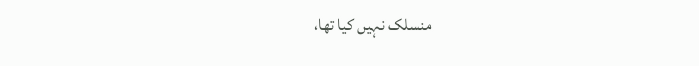منسلک نہیں کیا تھا،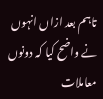تاہم بعد ازاں انہوں نے واضح کیا کہ دونوں معاملات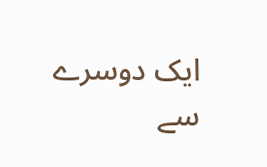ایک دوسرے سے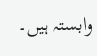وابستہ ہیں۔